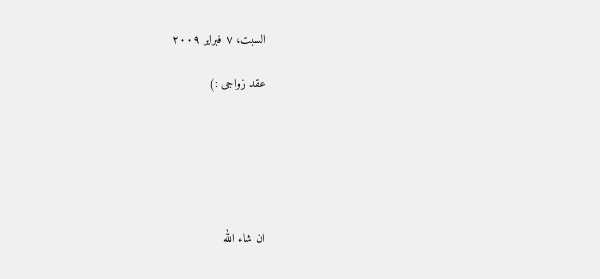السبت، ٧ فبراير ٢٠٠٩

عقد زواجى :)






ان شاء الله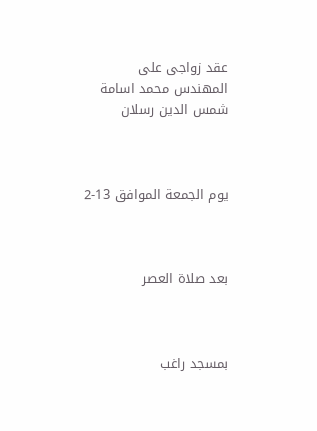عقد زواجى على المهندس محمد اسامة شمس الدين رسلان



يوم الجمعة الموافق 13-2



بعد صلاة العصر



بمسجد راغب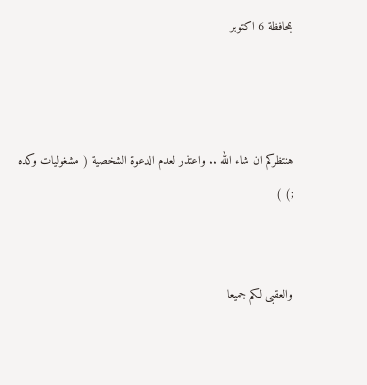بمحافظة 6 اكتوبر



هنتظركم ان شاء الله .. واعتذر لعدم الدعوة الشخصية ( مشغوليات وكده ;) )


والعقبى لكم جميعا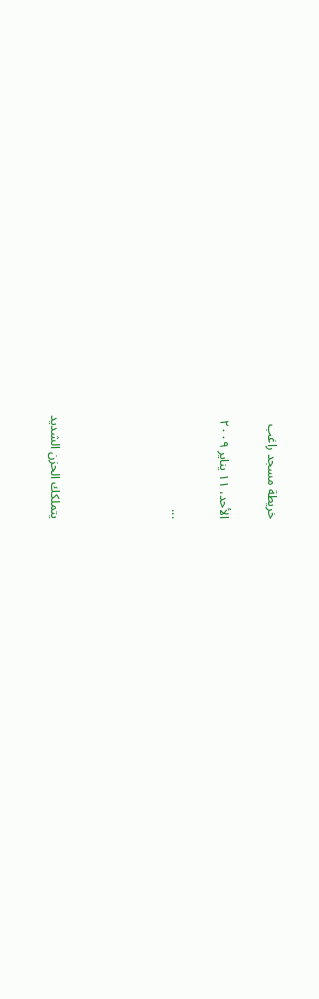خريطة مسجد راغب

الأحد، ١١ يناير ٢٠٠٩

...




يتملكك الحزن الشديد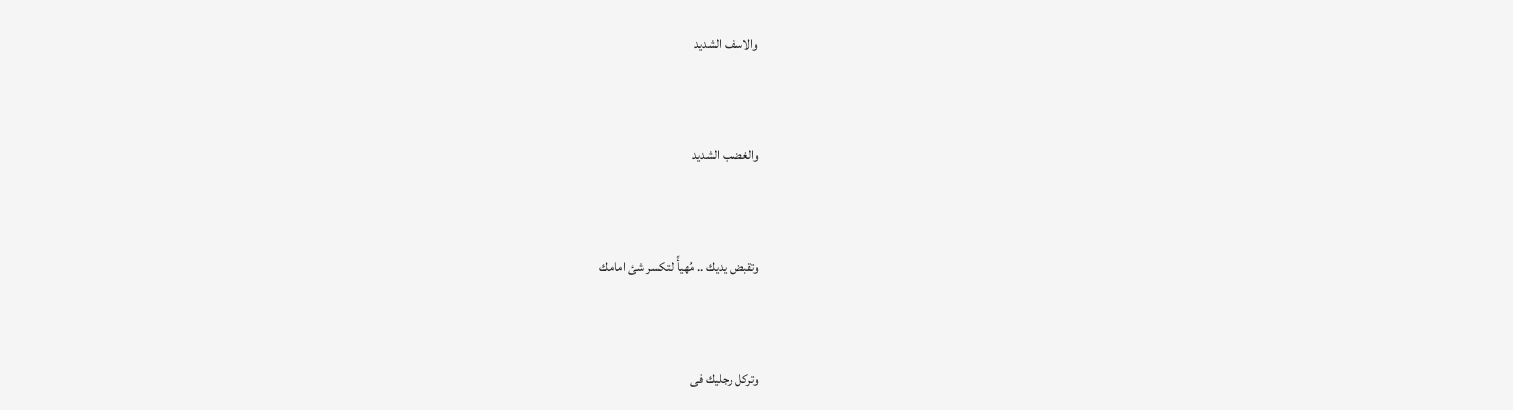والاسف الشديد


والغضب الشديد


وتقبض يديك .. مُهيأً لتكسر شئ امامك


وتركل رجليك فى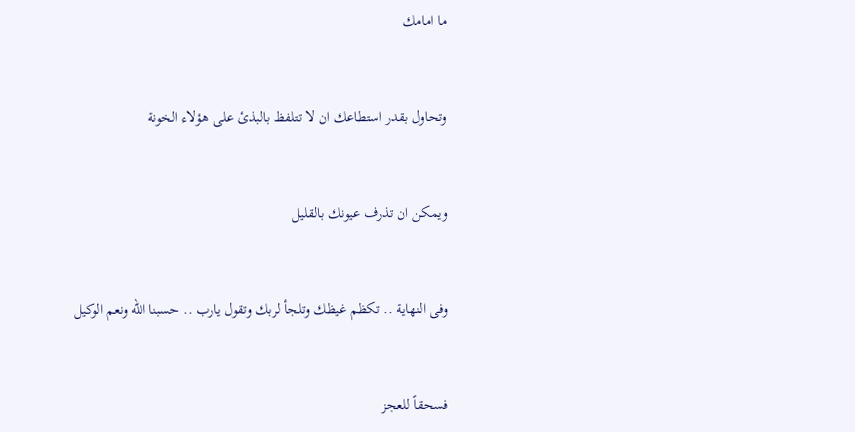ما امامك


وتحاول بقدر استطاعك ان لا تتلفظ بالبذئ على هؤلاء الخونة


ويمكن ان تذرف عيونك بالقليل


وفى النهاية .. تكظم غيظك وتلجأ لربك وتقول يارب .. حسبنا الله ونعم الوكيل


فسحقاً للعجز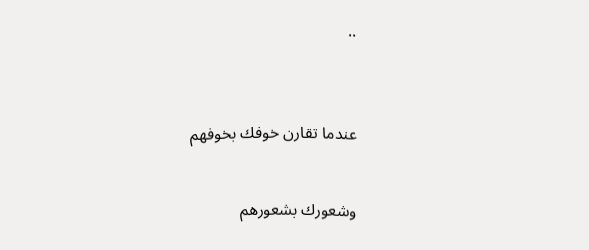..



عندما تقارن خوفك بخوفهم


وشعورك بشعورهم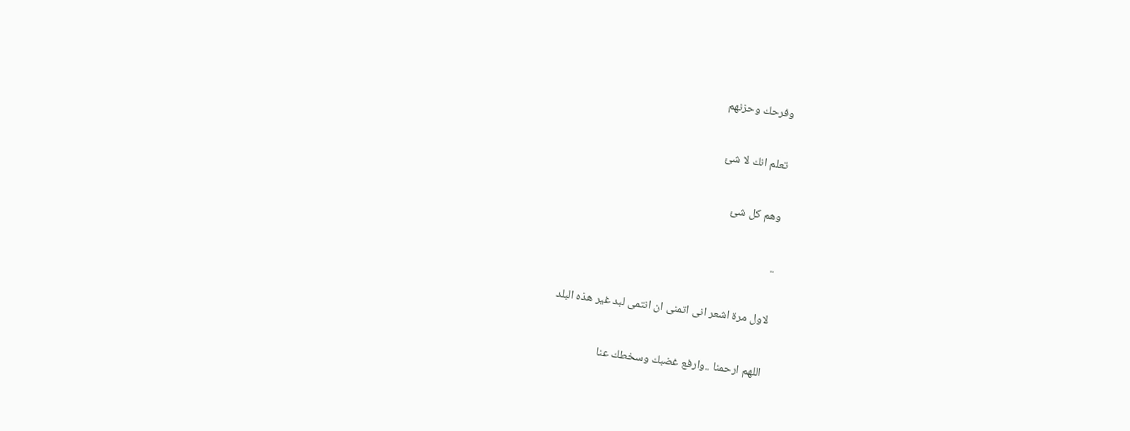وفرحك وحزنهم


تعلم انك لا شئ


وهم كل شئ


..


لاول مرة اشعر انى اتمنى ان انتمى لبد غير هذه البلد


اللهم ارحمنا ..وارفع غضبك وسخطك عنا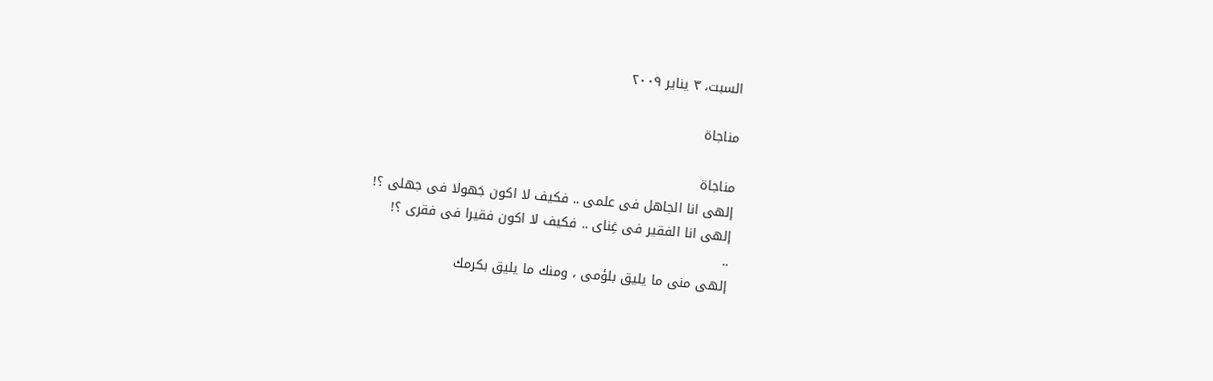السبت، ٣ يناير ٢٠٠٩

مناجاة

مناجاة
إلهى انا الجاهل فى علمى .. فكيف لا اكون جَهولا فى جهلى ؟!
إلهى انا الفقير فى غِناى .. فكيف لا اكون فقيرا فى فقرى ؟!
..
إلهى منى ما يليق بلؤمى ، ومنك ما يليق بكرمك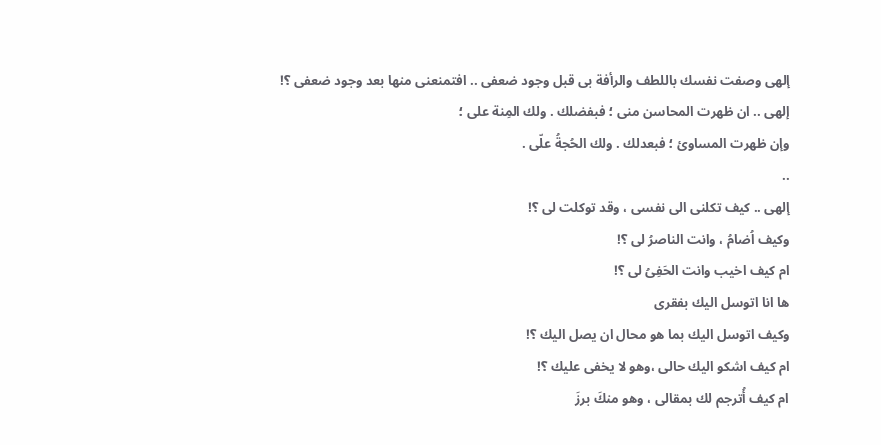إلهى وصفت نفسك باللطف والرأفة بى قبل وجود ضعفى .. افتمنعنى منها بعد وجود ضعفى ؟!
إلهى .. ان ظهرت المحاسن منى ؛ فبفضلك . ولك المِنة على ؛
وإن ظهرت المساوئ ؛ فبعدلك . ولك الحُجةُ علّى .
..
إلهى .. كيف تكلنى الى نفسى ، وقد توكلت لى ؟!
وكيف اُضامُ ، وانت الناصرُ لى ؟!
ام كيف اخيب وانت الحَفِىُ لى ؟!
ها انا اتوسل اليك بفقرى
وكيف اتوسل اليك بما هو محال ان يصل اليك ؟!
ام كيف اشكو اليك حالى ،وهو لا يخفى عليك ؟!
ام كيف أُترجم لك بمقالى ، وهو منكَ برزَ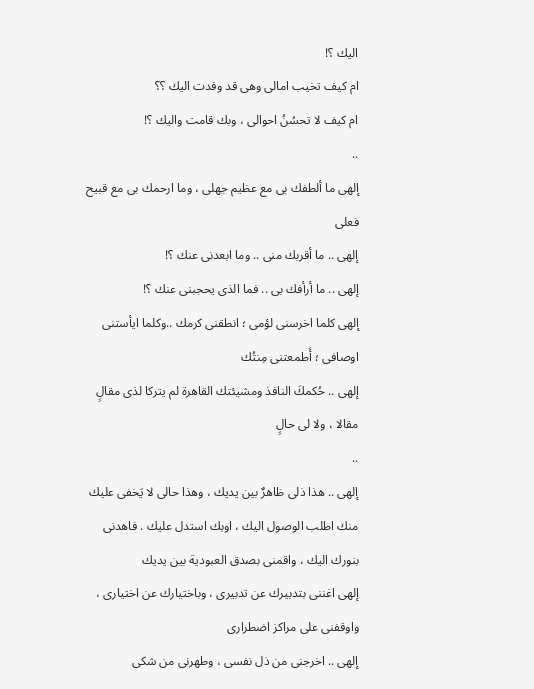اليك ؟!
ام كيف تخيب امالى وهى قد وفدت اليك ؟؟
ام كيف لا تحسُنُ احوالى ، وبك قامت واليك ؟!
..
إلهى ما ألطفك بى مع عظيم جهلى ، وما ارحمك بى مع قبيح فعلى
إلهى .. ما أقربك منى .. وما ابعدنى عنك ؟!
إلهى .. ما أرأفك بى .. فما الذى يحجبنى عنك ؟!
إلهى كلما اخرسنى لؤمى ؛ انطقنى كرمك ..وكلما ايأستنى اوصافى ؛ أَطمعتنى مِنتُك
إلهى .. حُكمكَ النافذ ومشيئتك القاهرة لم يتركا لذى مقالٍ مقالا ، ولا لى حالٍ
..
إلهى .. هذا ذلى ظاهرٌ بين يديك ، وهذا حالى لا يَخفى عليك
منك اطلب الوصول اليك ، اوبك استدل عليك . فاهدنى بنورك اليك ، واقمنى بصدق العبودية بين يديك
إلهى اغننى بتدبيرك عن تدبيرى ، وباختيارك عن اختيارى ، واوقفنى على مراكز اضطرارى
إلهى .. اخرجنى من ذل نفسى ، وطهرنى من شكى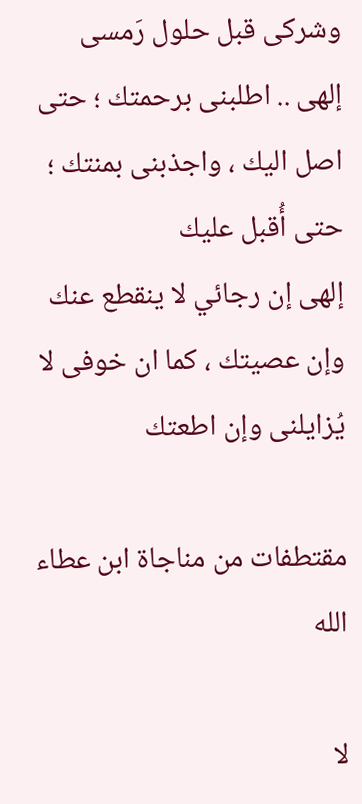وشركى قبل حلول رَمسى
إلهى .. اطلبنى برحمتك ؛ حتى اصل اليك ، واجذبنى بمنتك ؛ حتى أُقبل عليك
إلهى إن رجائي لا ينقطع عنك وإن عصيتك ، كما ان خوفى لا يُزايلنى وإن اطعتك

مقتطفات من مناجاة ابن عطاء الله

لا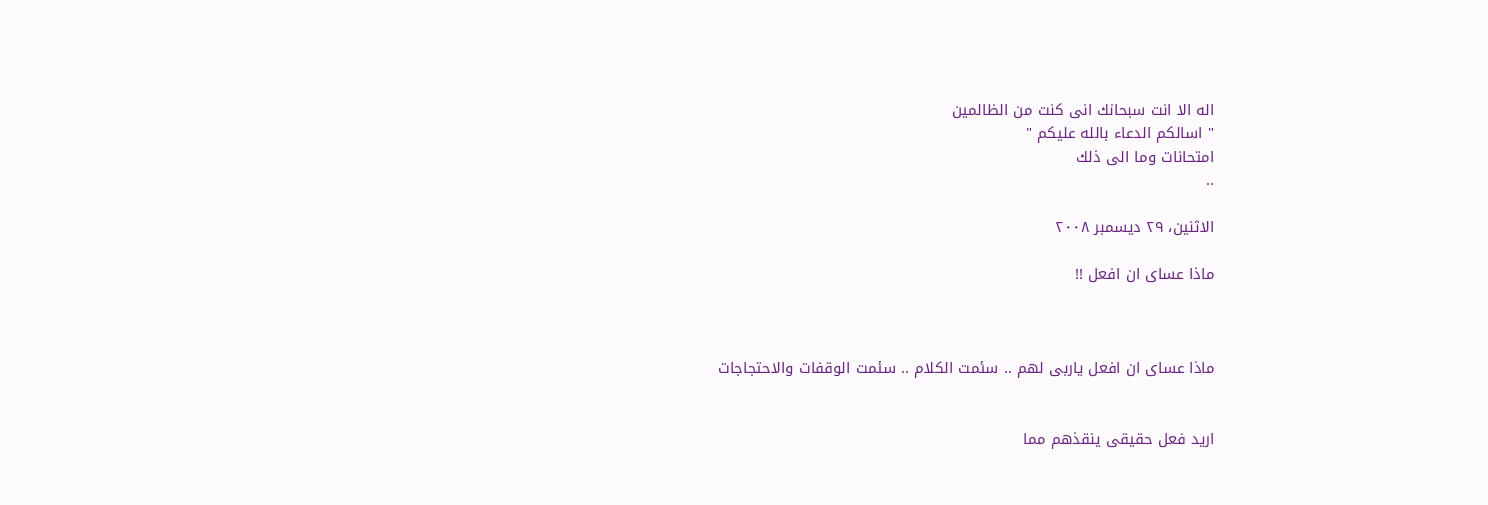اله الا انت سبحانك انى كنت من الظالمين
" اسالكم الدعاء بالله عليكم "
امتحانات وما الى ذلك
..

الاثنين، ٢٩ ديسمبر ٢٠٠٨

ماذا عساى ان افعل !!



ماذا عساى ان افعل ياربى لهم .. سئمت الكلام .. سئمت الوقفات والاحتجاجات


اريد فعل حقيقى ينقذهم مما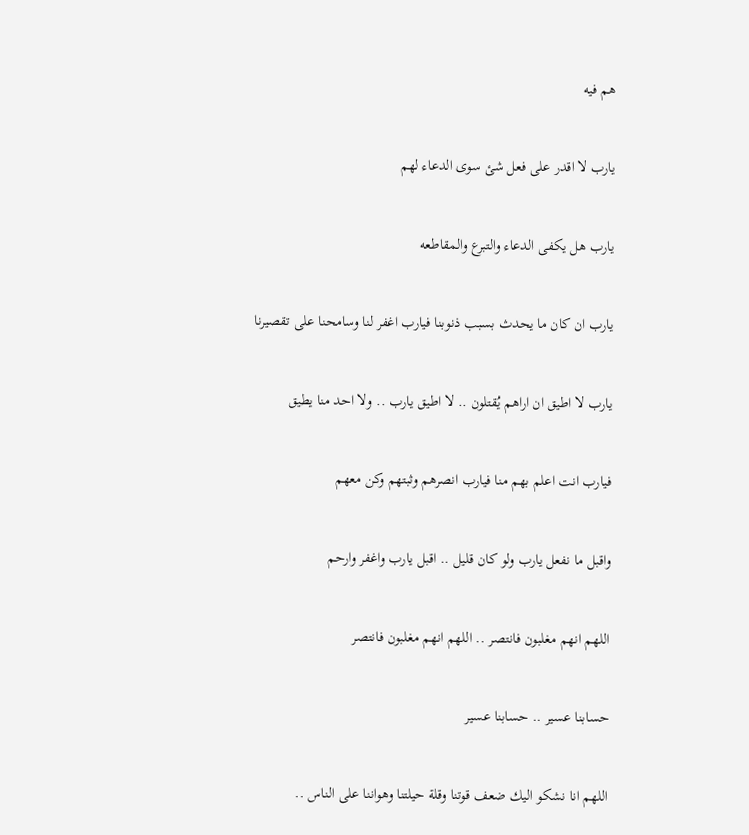هم فيه


يارب لا اقدر على فعل شئ سوى الدعاء لهم


يارب هل يكفى الدعاء والتبرع والمقاطعه


يارب ان كان ما يحدث بسبب ذنوبنا فيارب اغفر لنا وسامحنا على تقصيرنا


يارب لا اطيق ان اراهم يُقتلون .. لا اطيق يارب .. ولا احد منا يطيق


فيارب انت اعلم بهم منا فيارب انصرهم وثبتهم وكن معهم


واقبل ما نفعل يارب ولو كان قليل .. اقبل يارب واغفر وارحم


اللهم انهم مغلبون فانتصر .. اللهم انهم مغلبون فانتصر


حسابنا عسير .. حسابنا عسير


اللهم انا نشكو اليك ضعف قوتنا وقلة حيلتنا وهواننا على الناس ..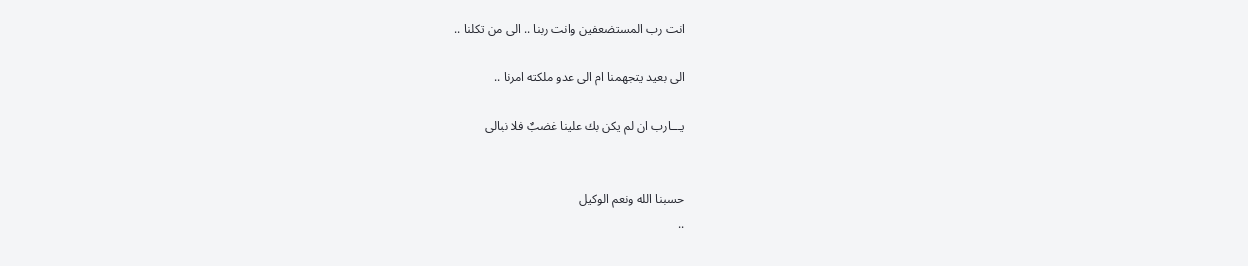انت رب المستضعفين وانت ربنا .. الى من تكلنا ..

الى بعيد يتجهمنا ام الى عدو ملكته امرنا ..

يـــارب ان لم يكن بك علينا غضبٌ فلا نبالى


حسبنا الله ونعم الوكيل
..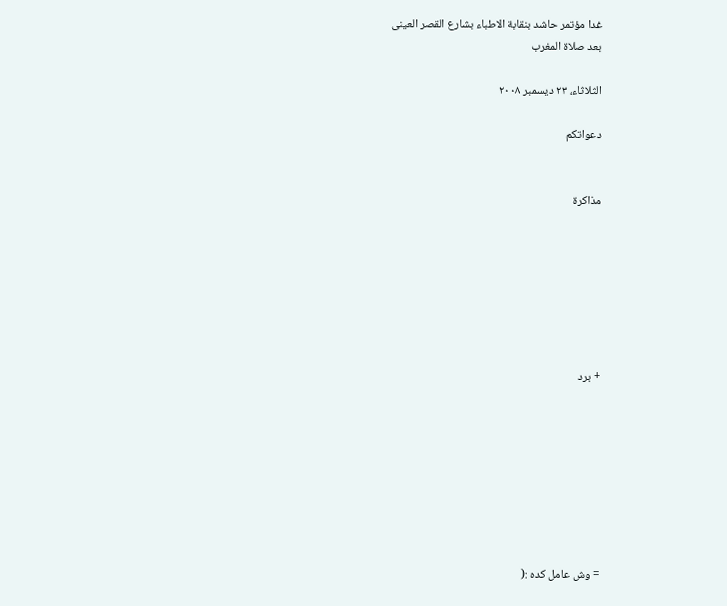غدا مؤتمر حاشد بنقابة الاطباء بشارع القصر العينى
بعد صلاة المغرب

الثلاثاء، ٢٣ ديسمبر ٢٠٠٨

دعواتكم


مذاكرة







+ برد








= وش عامل كده :(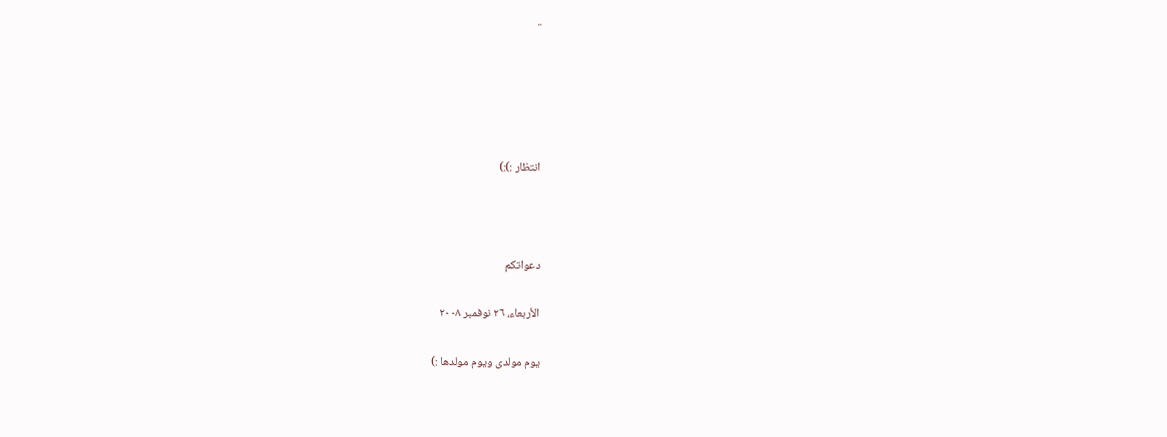..





انتظار :):)



دعواتكم

الأربعاء، ٢٦ نوفمبر ٢٠٠٨

يوم مولدى ويوم مولدها :)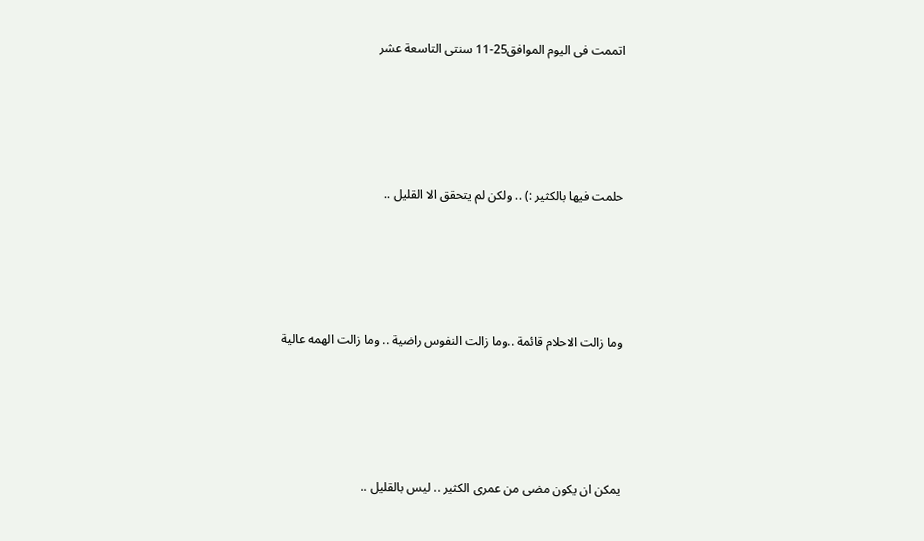اتممت فى اليوم الموافق25-11 سنتى التاسعة عشر





حلمت فيها بالكثير :) .. ولكن لم يتحقق الا القليل ..





وما زالت الاحلام قائمة ..وما زالت النفوس راضية .. وما زالت الهمه عالية





يمكن ان يكون مضى من عمرى الكثير .. ليس بالقليل ..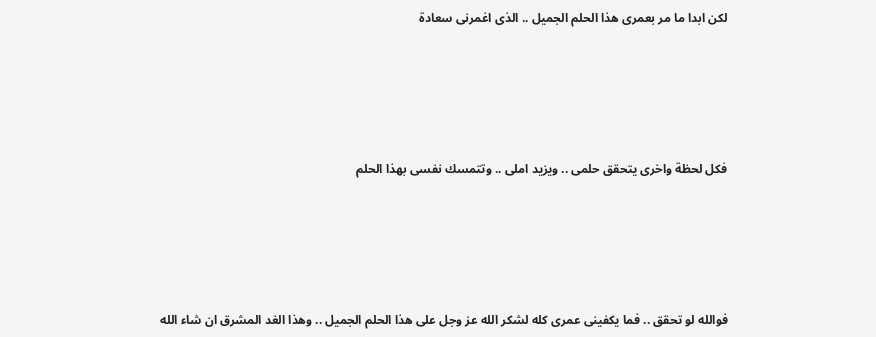لكن ابدا ما مر بعمرى هذا الحلم الجميل .. الذى اغمرنى سعادة





فكل لحظة واخرى يتحقق حلمى .. ويزيد املى .. وتتمسك نفسى بهذا الحلم





فوالله لو تحقق .. فما يكفينى عمرى كله لشكر الله عز وجل على هذا الحلم الجميل .. وهذا الغد المشرق ان شاء الله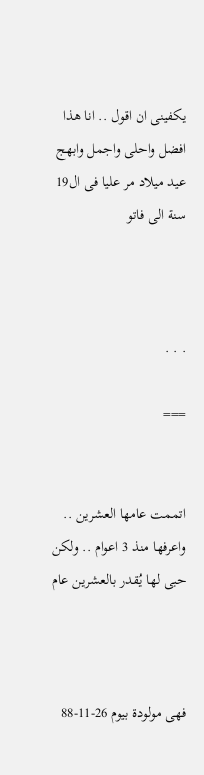يكفينى ان اقول .. انا هذا افضل واحلى واجمل وابهج عيد ميلاد مر عليا فى ال19 سنة الى فاتو



. . .

===


اتممت عامها العشرين .. واعرفها منذ 3 اعوام .. ولكن حبى لها يُقدر بالعشرين عام



فهى مولودة بيوم 26-11-88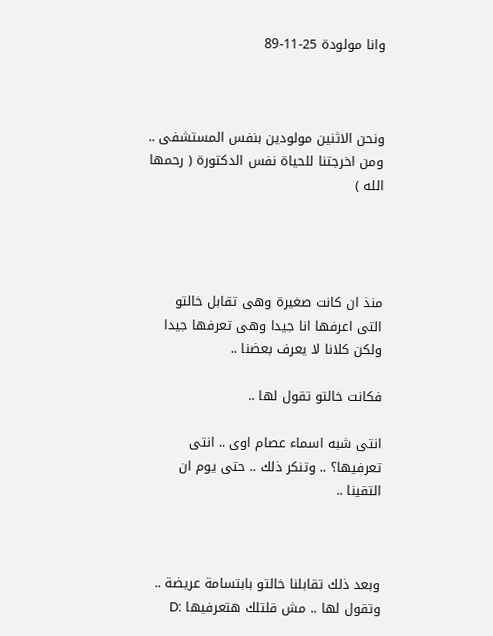وانا مولودة 25-11-89



ونحن الاثنين مولودين بنفس المستشفى .. ومن اخرجتنا للحياة نفس الدكتورة ( رحمها الله )




منذ ان كانت صغيرة وهى تقابل خالتو التى اعرفها انا جيدا وهى تعرفها جيدا ولكن كلانا لا يعرف بعضنا ..

فكانت خالتو تقول لها ..

انتى شبه اسماء عصام اوى .. انتى تعرفيها؟ .. وتنكر ذلك .. حتى يوم ان التقينا ..



وبعد ذلك تقابلنا خالتو بابتسامة عريضة .. وتقول لها .. مش قلتلك هتعرفيها :D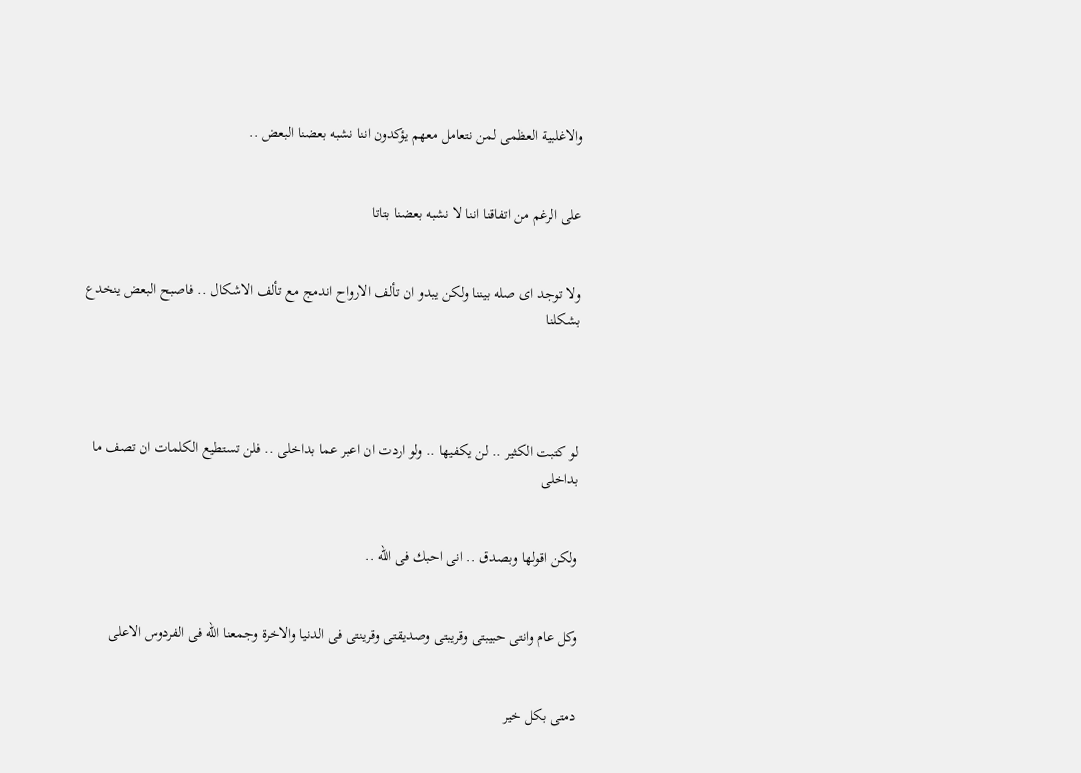والاغلبية العظمى لمن نتعامل معهم يؤكدون اننا نشبه بعضنا البعض ..


على الرغم من اتفاقنا اننا لا نشبه بعضنا بتاتا


ولا توجد اى صله بيننا ولكن يبدو ان تألف الارواح اندمج مع تألف الاشكال .. فاصبح البعض ينخدع بشكلنا




لو كتبت الكثير .. لن يكفيها .. ولو اردت ان اعبر عما بداخلى .. فلن تستطيع الكلمات ان تصف ما بداخلى


ولكن اقولها وبصدق .. انى احبك فى الله ..


وكل عام وانتى حبيبتى وقريبتى وصديقتى وقرينتى فى الدنيا والاخرة وجمعنا الله فى الفردوس الاعلى


دمتى بكل خير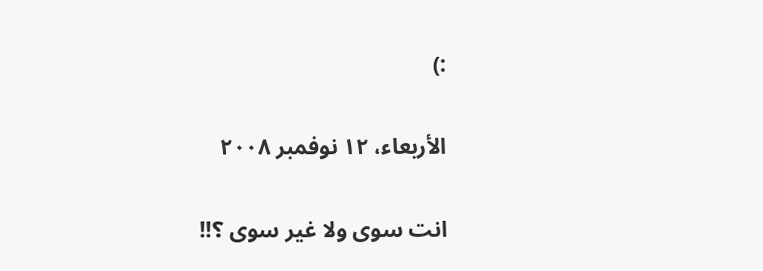:)

الأربعاء، ١٢ نوفمبر ٢٠٠٨

انت سوى ولا غير سوى ؟!!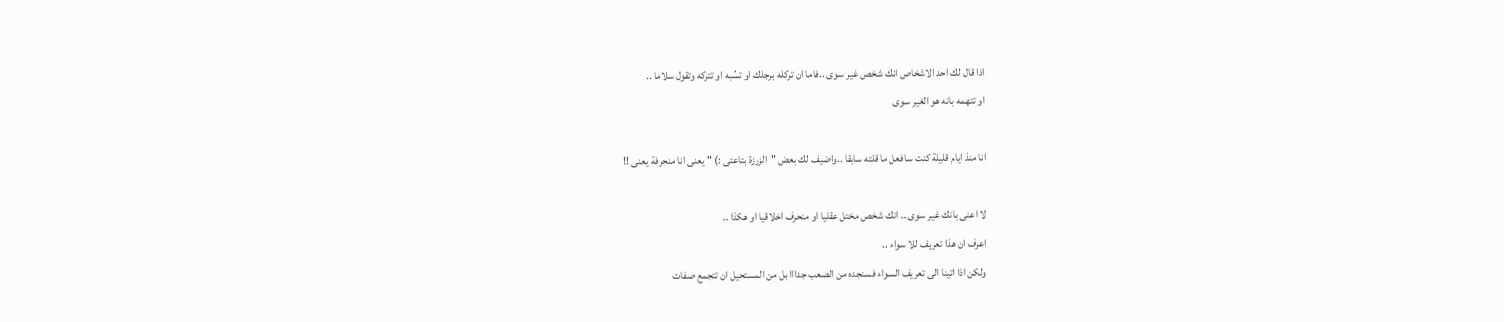اذا قال لك احد الاشخاص انك شخص غير سوى ..فاما ان تركله برجلك او تسُبه او تتركه وتقول سلاما ..
او تتهمه بانه هو الغير سوى

انا منذ ايام قليلة كنت سافعل ما قلته سابقا ..واضيف لك بعض "الزرزة بتاعتى :) " يعنى انا منحرفة يعنى !!

لا اعنى بانك غير سوى .. انك شخص مختل عقليا او منحرف اخلاقيا او هكذا ..
اعرف ان هذا تعريف للا سواء ..
ولكن اذا اتينا الى تعريف السواء فسنجده من الصعب جدااا بل من المستحيل ان تتجمع صفات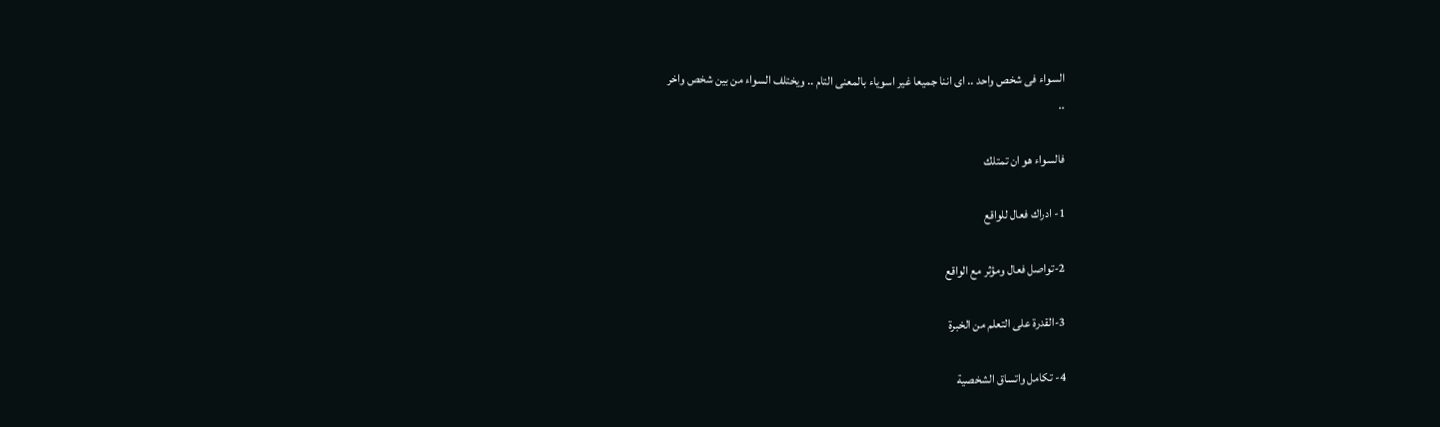السواء فى شخص واحد .. اى اننا جميعا غير اسوياء بالمعنى التام .. ويختلف السواء من بين شخص واخر
..

فالسواء هو ان تمتلك

1- ادراك فعال للواقع

2-تواصل فعال ومؤثر مع الواقع

3-القدرة على التعلم من الخبرة

4- تكامل واتساق الشخصية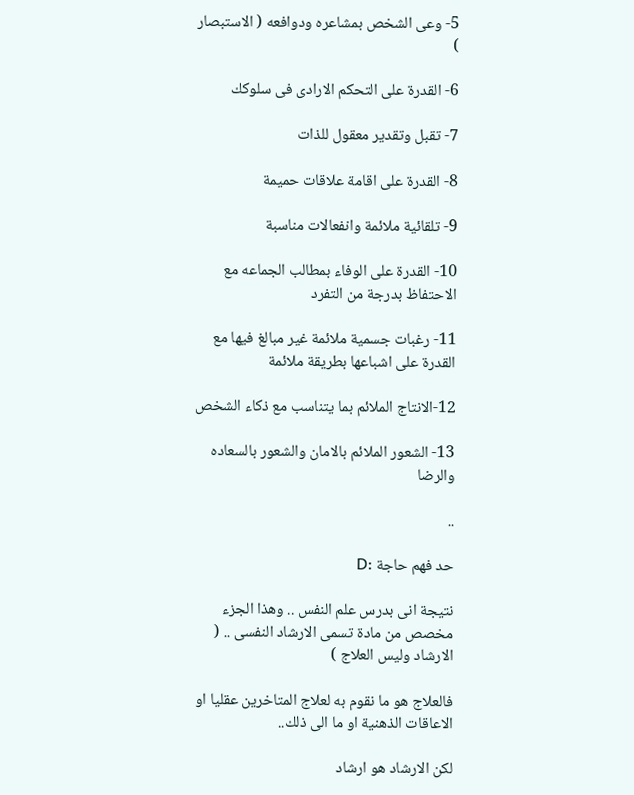5- وعى الشخص بمشاعره ودوافعه ( الاستبصار )

6- القدرة على التحكم الارادى فى سلوكك

7- تقبل وتقدير معقول للذات

8- القدرة على اقامة علاقات حميمة

9- تلقائية ملائمة وانفعالات مناسبة

10- القدرة على الوفاء بمطالب الجماعه مع الاحتفاظ بدرجة من التفرد

11- رغبات جسمية ملائمة غير مبالغ فيها مع القدرة على اشباعها بطريقة ملائمة

12-الانتاج الملائم بما يتناسب مع ذكاء الشخص

13- الشعور الملائم بالامان والشعور بالسعاده والرضا

..

حد فهم حاجة :D

نتيجة انى بدرس علم النفس .. وهذا الجزء مخصص من مادة تسمى الارشاد النفسى .. ( الارشاد وليس العلاج )

فالعلاج هو ما نقوم به لعلاج المتاخرين عقليا او الاعاقات الذهنية او ما الى ذلك..

لكن الارشاد هو ارشاد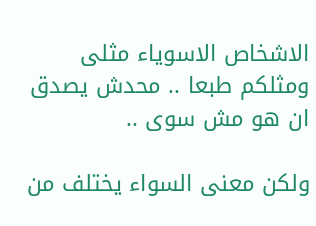الاشخاص الاسوياء مثلى ومثلكم طبعا .. محدش يصدق ان هو مش سوى ..

ولكن معنى السواء يختلف من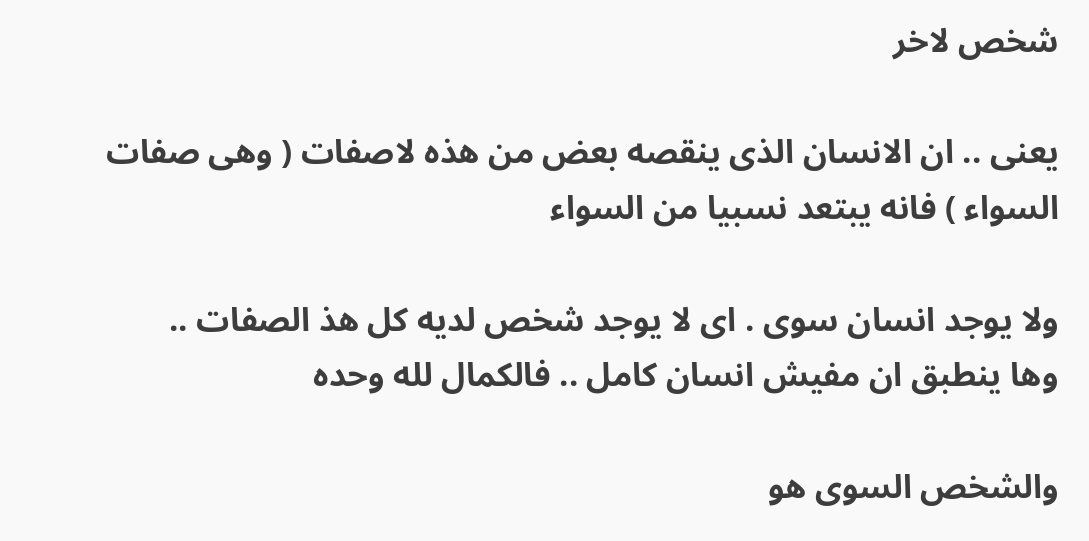شخص لاخر

يعنى .. ان الانسان الذى ينقصه بعض من هذه لاصفات ( وهى صفات السواء ) فانه يبتعد نسبيا من السواء

ولا يوجد انسان سوى . اى لا يوجد شخص لديه كل هذ الصفات ..
وها ينطبق ان مفيش انسان كامل .. فالكمال لله وحده

والشخص السوى هو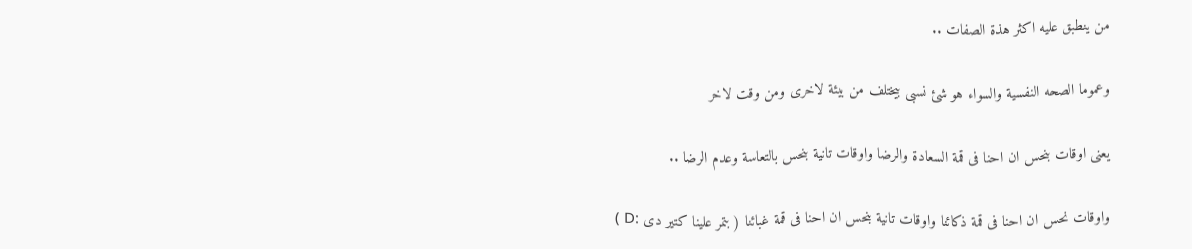من ينطبق عليه اكثر هذة الصفات ..

وعموما الصحه النفسية والسواء هو شئ نسبى بيختلف من بيئة لاخرى ومن وقت لاخر

يعنى اوقات بنحس ان احنا فى قمة السعادة والرضا واوقات تانية بنحس بالتعاسة وعدم الرضا ..

واوقات نحس ان احنا فى قمة ذكائنا واوقات تانية بنحس ان احنا فى قمة غبائنا ( بتمر علينا كتير دى :D )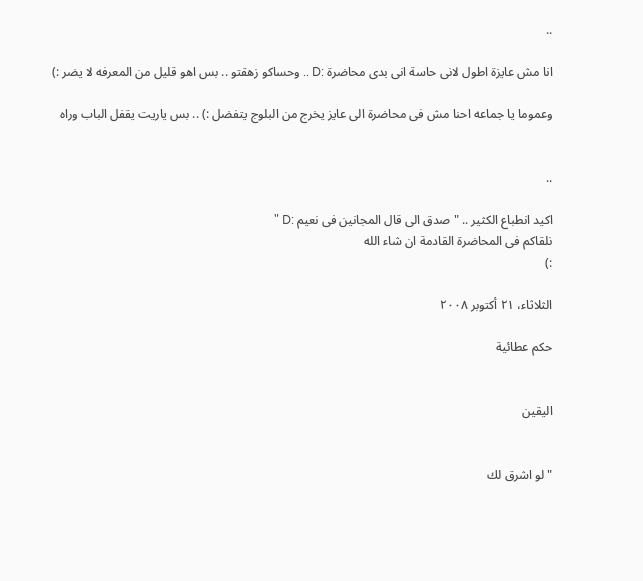..

انا مش عايزة اطول لانى حاسة انى بدى محاضرة :D .. وحساكو زهقتو .. بس اهو قليل من المعرفه لا يضر :)

وعموما يا جماعه احنا مش فى محاضرة الى عايز يخرج من البلوج يتفضل :) .. بس ياريت يقفل الباب وراه


..

اكيد انطباع الكثير .. " صدق الى قال المجانين فى نعيم :D "
نلقاكم فى المحاضرة القادمة ان شاء الله
:)

الثلاثاء، ٢١ أكتوبر ٢٠٠٨

حكم عطائية


اليقين


" لو اشرق لك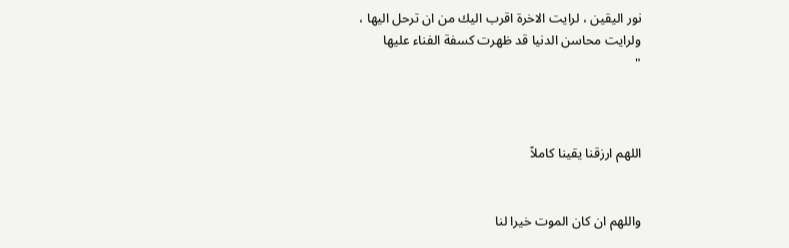نور اليقين ، لرايت الاخرة اقرب اليك من ان ترحل اليها ،
ولرايت محاسن الدنيا قد ظهرت كسفة الفناء عليها
"



اللهم ارزقنا يقينا كاملاً


واللهم ان كان الموت خيرا لنا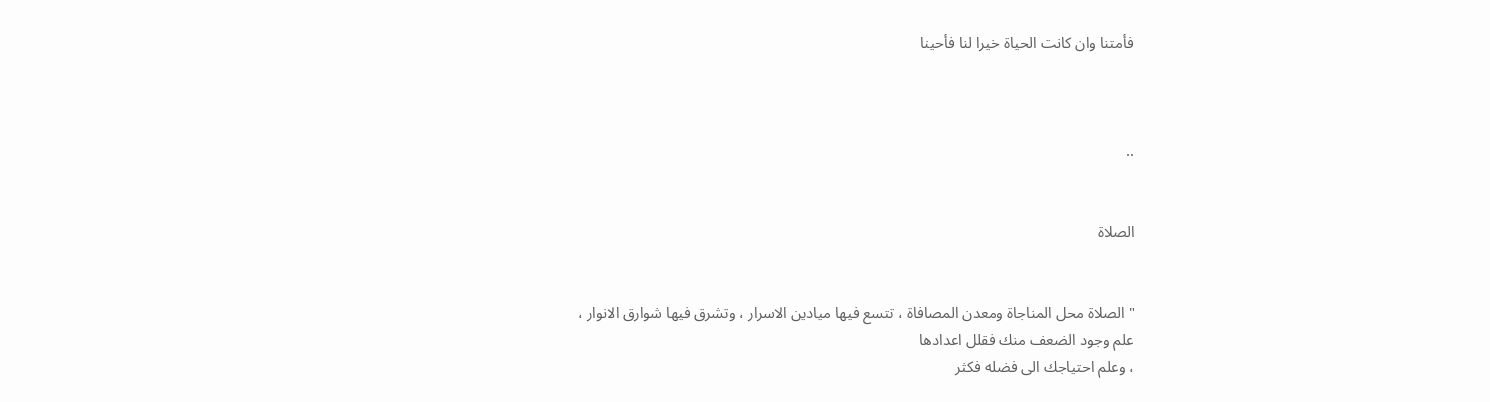فأمتنا وان كانت الحياة خيرا لنا فأحينا



..


الصلاة


" الصلاة محل المناجاة ومعدن المصافاة ، تتسع فيها ميادين الاسرار ، وتشرق فيها شوارق الانوار ،
علم وجود الضعف منك فقلل اعدادها
، وعلم احتياجك الى فضله فكثر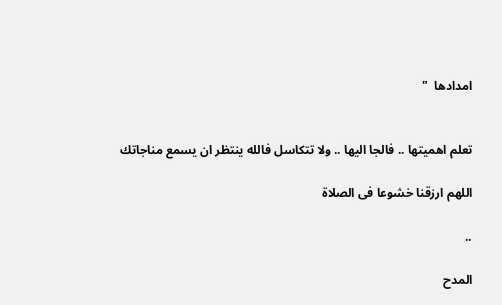امدادها  "


تعلم اهميتها .. فالجا اليها .. ولا تتكاسل فالله ينتظر ان يسمع مناجاتك

اللهم ارزقنا خشوعا فى الصلاة

..

المدح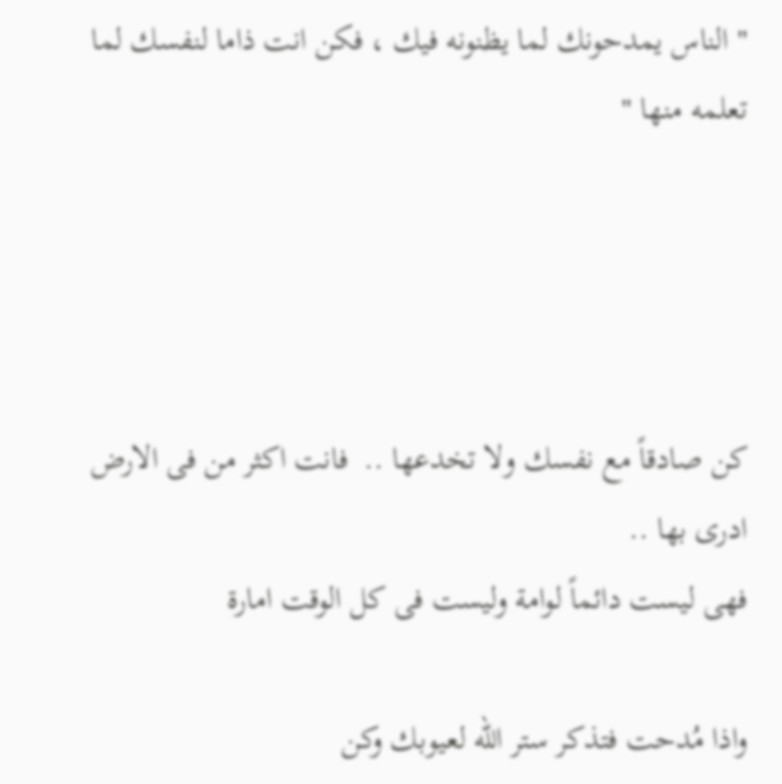" الناس يمدحونك لما يظنونه فيك ، فكن انت ذاما لنفسك لما تعلمه منها "




كن صادقاً مع نفسك ولا تخدعها ..  فانت اكثر من فى الارض ادرى بها ..
فهى ليست دائماً لوامة وليست فى كل الوقت امارة

واذا مُدحت فتذكر ستر الله لعيوبك وكن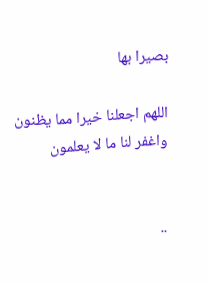بصيرا بها

اللهم اجعلنا خيرا مما يظنون واغفر لنا ما لا يعلمون


..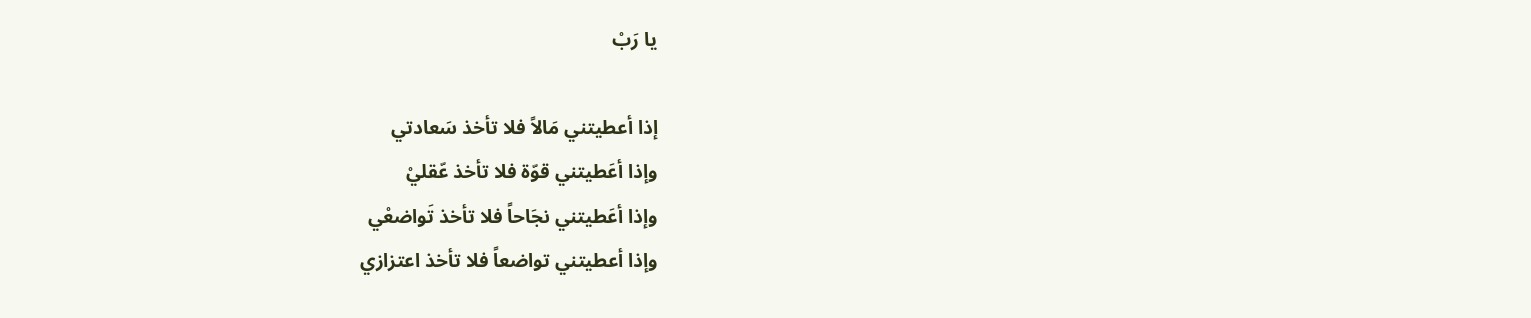يا رَبْ

إذا أعطيتني مَالاً فلا تأخذ سَعادتي
وإذا أعَطيتني قوّة فلا تأخذ عّقليْ
وإذا أعَطيتني نجَاحاً فلا تأخذ تَواضعْي
وإذا أعطيتني تواضعاً فلا تأخذ اعتزازي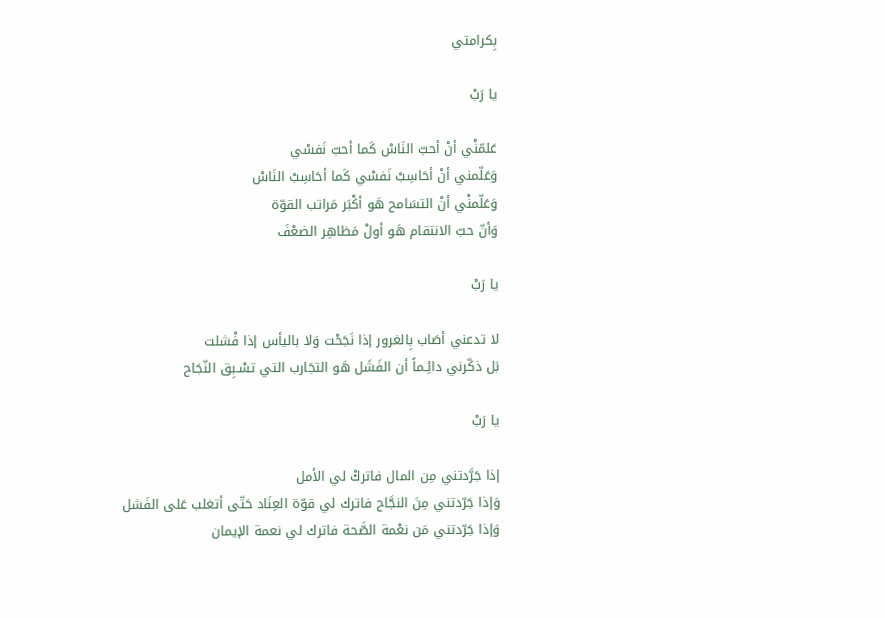بِكرامتي

يا رَبْ

عَلمّنْي أنْ أحبّ النَاسْ كَما أحبّ نَفسْي
وَعَلّمني أنْ أحَاسِبْ نَفسْي كَما أحَاسِبْ النَاسْ
وَعَلّمنْي أنْ التسَامح هَو أكْبَر مَراتب القوّة
وَأنّ حبّ الانتقام هَو أولْ مَظاهِر الضعْفَ

يا رَبْ

لا تدعني أصَاب بِالغرور إذا نَجَحْت وَلا باليأس إذا فْشلت
بَل ذكّرني دائِـماً أن الفَشَل هَو التجَارب التي تسْـبِق النّجَاح

يا رَبْ

إذا جَرَّدتني مِن المال فاتركْ لي الأمل
وَإذا جَرّدتني مِنَ النجَّاح فاترك لي قوّة العِنَاد حَتّى أتغلب عَلى الفَشل
وَإذا جَرّدتني مَن نعْمة الصَّحة فاترك لي نعمة الإيمان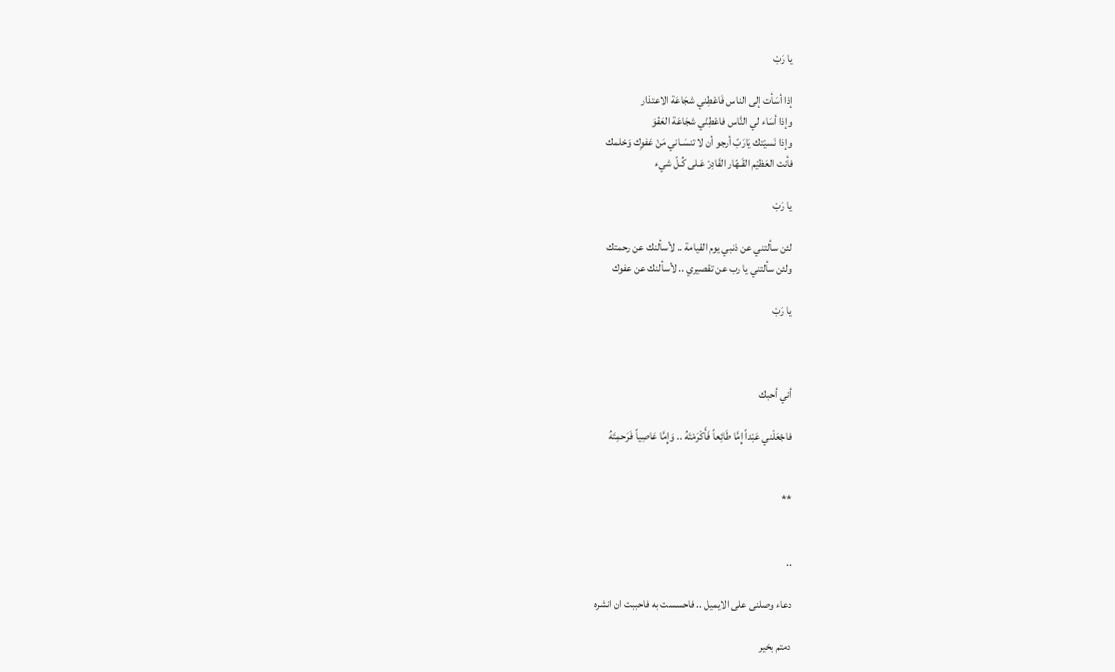يا رَبْ

إذا أسَأت إلى الناس فَاعْطِني شجَاعَة الاعتذار
وإذا أسَاء لي النَّاس فاعْطِنْي شجَاعَة العَفْوَ
وإذا نَسيْتك يَارَبّ أرجو أن لا تنسَـاني مَنْ عَفوِك وَحْلمك
فأنت العَظيْم القَـهّار القَادِرْ عَـلى كُـلّ شيء

يا رَبْ

لئن سألتني عن ذنبي يوم القيامة .. لأسألنك عن رحمتك
ولئن سألتني يا رب عن تقصيري .. لأسألنك عن عفوك

يا رَبْ



أني أحبك

فاجْعَلْني عَبْداً إِمَّا طَائِعاً فَأَكْرَمْتَهُ .. وَإِمَّا عَاصِياً فَرَحمِتَهُ


**


..

دعاء وصلنى على الايميل .. فاحسست به فاحببت ان انشره

دمتم بخير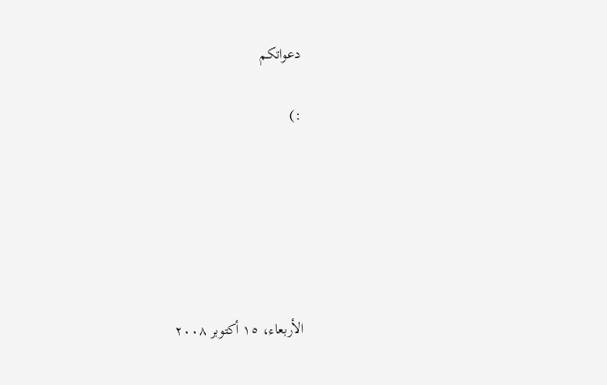دعواتكم

:)






الأربعاء، ١٥ أكتوبر ٢٠٠٨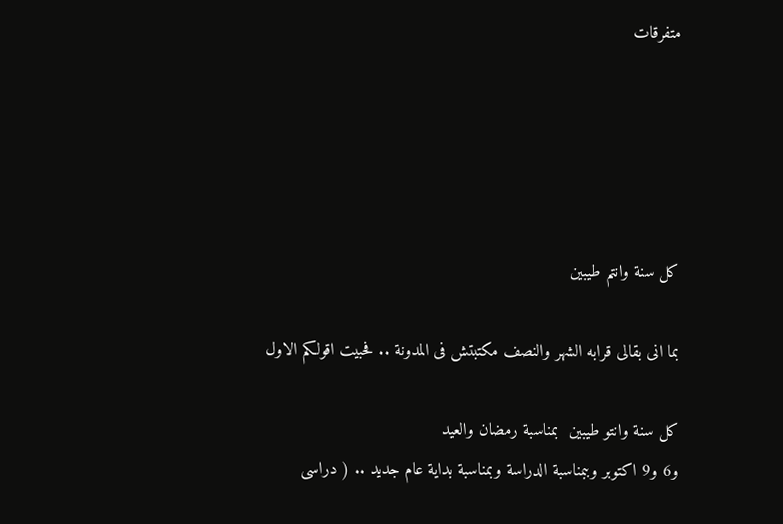متفرقات





كل سنة وانتم طيبين

بما انى بقالى قرابه الشهر والنصف مكتبتش فى المدونة .. فحبيت اقولكم الاول

كل سنة وانتو طيبين  بمناسبة رمضان والعيد
و6 و9 اكتوبر وببمناسبة الدراسة وبمناسبة بداية عام جديد .. ( دراسى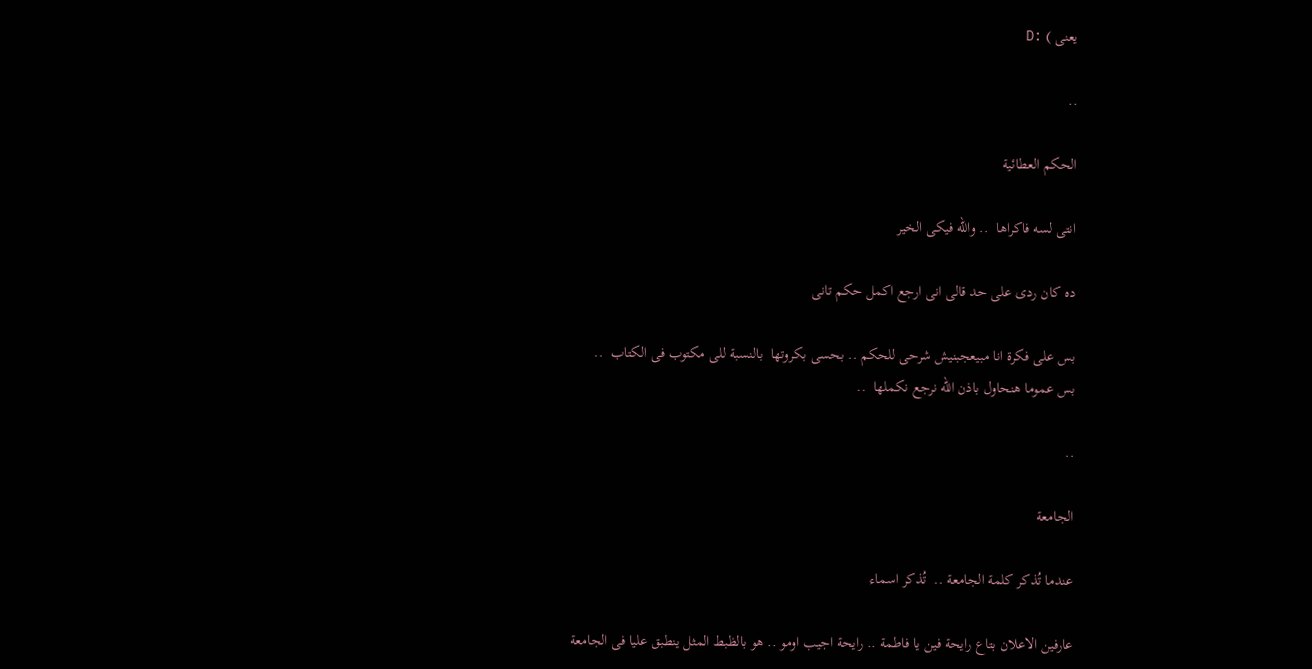يعنى ) :D

..

الحكم العطائية

انتى لسه فاكراها  .. والله فيكى الخير

ده كان ردى على حد قالى انى ارجع اكمل حكم تانى

بس على فكرة انا مبيعجبنيش شرحى للحكم .. بحسى بكروتها  بالنسبة للى مكتوب فى الكتاب  ..
بس عموما هنحاول باذن الله نرجع نكملها  ..

..

الجامعة

عندما تُذكر كلمة الجامعة ..  تُذكر اسماء

عارفين الاعلان بتاع رايحة فين يا فاطمة .. رايحة اجيب اومو .. هو بالظبط المثل ينطبق عليا فى الجامعة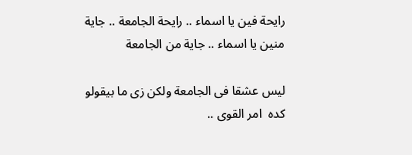رايحة فين يا اسماء .. رايحة الجامعة .. جاية منين يا اسماء .. جاية من الجامعة

ليس عشقا فى الجامعة ولكن زى ما بيقولو كده  امر القوى ..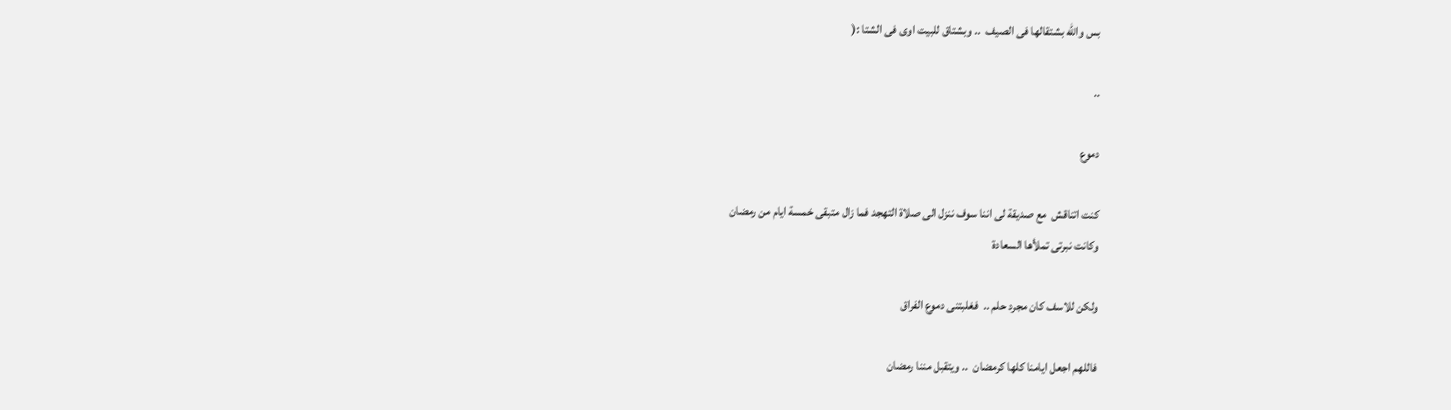بس والله بشتقالها فى الصيف  .. وبشتاق للبيت اوى فى الشتا :(

..

دموع

كنت اتناقش  مع صديقة لى اننا سوف ننزل الى صلاة التهجد فما زال متبقى خمسة ايام من رمضان
وكانت نبرتى تملأها السعادة

ولكن للاسف كان مجرد حلم ..  فغلبتنى دموع الفراق

فاللهم اجعل ايامنا كلها كرمضان  .. ويتقبل مننا رمضان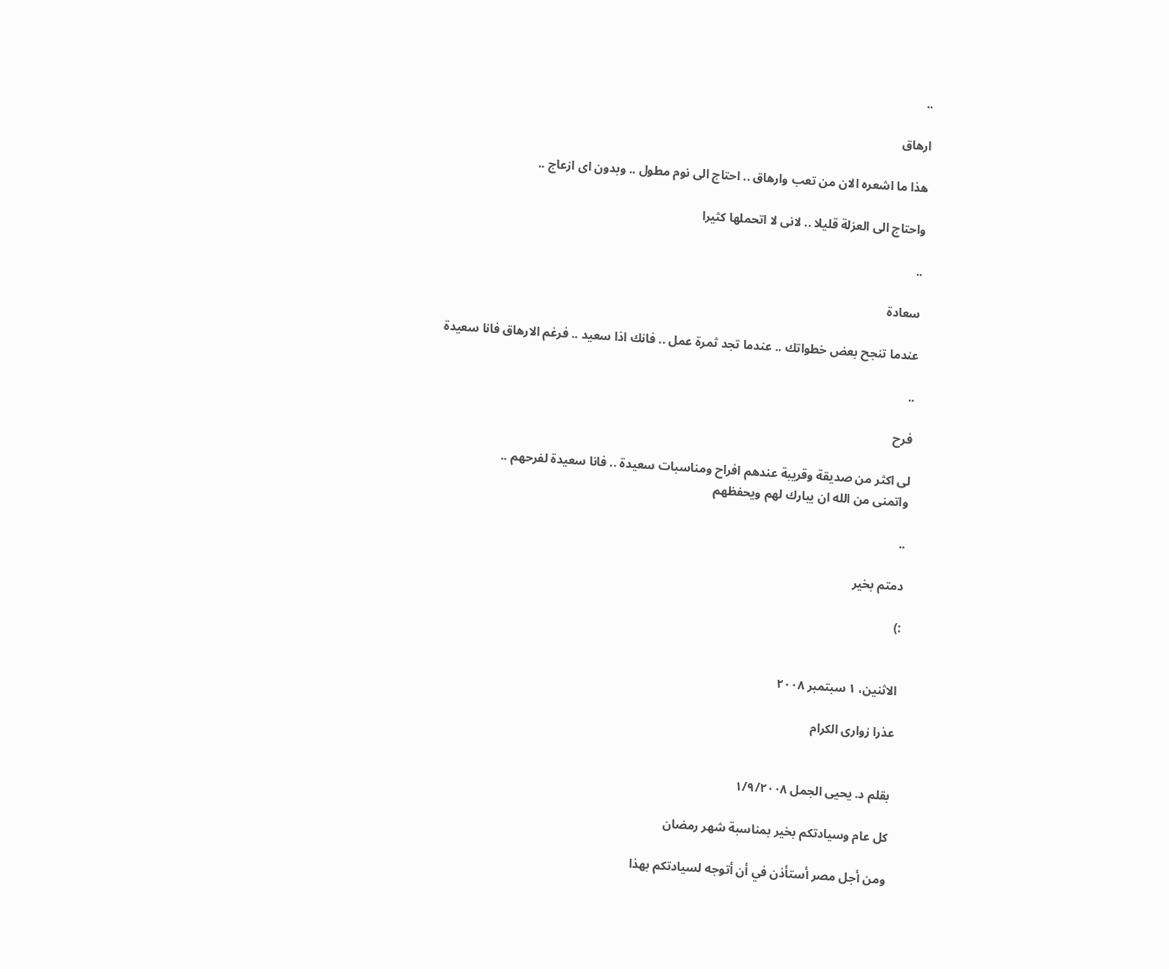..

ارهاق

هذا ما اشعره الان من تعب وارهاق .. احتاج الى نوم مطول .. وبدون اى ازعاج ..

واحتاج الى العزلة قليلا .. لانى لا اتحملها كثيرا

..

سعادة

عندما تنجح بعض خطواتك .. عندما تجد ثمرة عمل .. فانك اذا سعيد .. فرغم الارهاق فانا سعيدة

..

فرح

لى اكثر من صديقة وقريبة عندهم افراح ومناسبات سعيدة .. فانا سعيدة لفرحهم ..
واتمنى من الله ان يبارك لهم ويحفظهم

..

دمتم بخير

:)


الاثنين، ١ سبتمبر ٢٠٠٨

عذرا زوارى الكرام


بقلم د. يحيى الجمل ١/٩/٢٠٠٨

كل عام وسيادتكم بخير بمناسبة شهر رمضان

ومن أجل مصر أستأذن في أن أتوجه لسيادتكم بهذا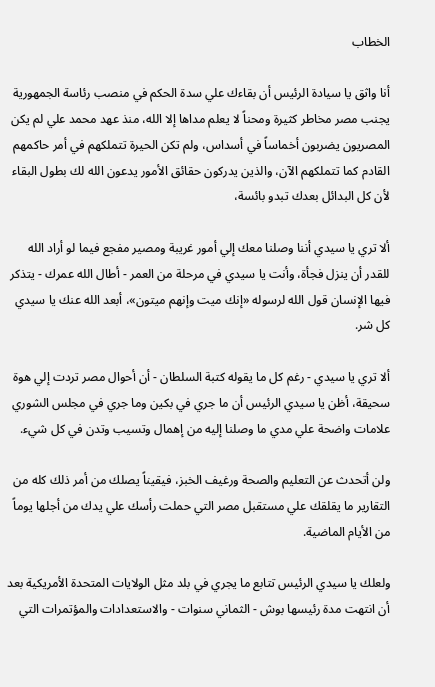الخطاب

أنا واثق يا سيادة الرئيس أن بقاءك علي سدة الحكم في منصب رئاسة الجمهورية يجنب مصر مخاطر كثيرة ومحناً لا يعلم مداها إلا الله، منذ عهد محمد علي لم يكن المصريون يضربون أخماساً في أسداس، ولم تكن الحيرة تتملكهم في أمر حاكمهم القادم كما تتملكهم الآن، والذين يدركون حقائق الأمور يدعون الله لك بطول البقاء لأن كل البدائل بعدك تبدو بائسة،

ألا تري يا سيدي أننا وصلنا معك إلي أمور غريبة ومصير مفجع فيما لو أراد الله للقدر أن ينزل فجأة، وأنت يا سيدي في مرحلة من العمر - أطال الله عمرك - يتذكر فيها الإنسان قول الله لرسوله «إنك ميت وإنهم ميتون»، أبعد الله عنك يا سيدي كل شر.

ألا تري يا سيدي - رغم كل ما يقوله كتبة السلطان - أن أحوال مصر تردت إلي هوة سحيقة، أظن يا سيدي الرئيس أن ما جري في بكين وما جري في مجلس الشوري علامات واضحة علي مدي ما وصلنا إليه من إهمال وتسيب وتدن في كل شيء.

ولن أتحدث عن التعليم والصحة ورغيف الخبز، فيقيناً يصلك من أمر ذلك كله من التقارير ما يقلقك علي مستقبل مصر التي حملت رأسك علي يدك من أجلها يوماً من الأيام الماضية.

ولعلك يا سيدي الرئيس تتابع ما يجري في بلد مثل الولايات المتحدة الأمريكية بعد أن انتهت مدة رئيسها بوش - الثماني سنوات - والاستعدادات والمؤتمرات التي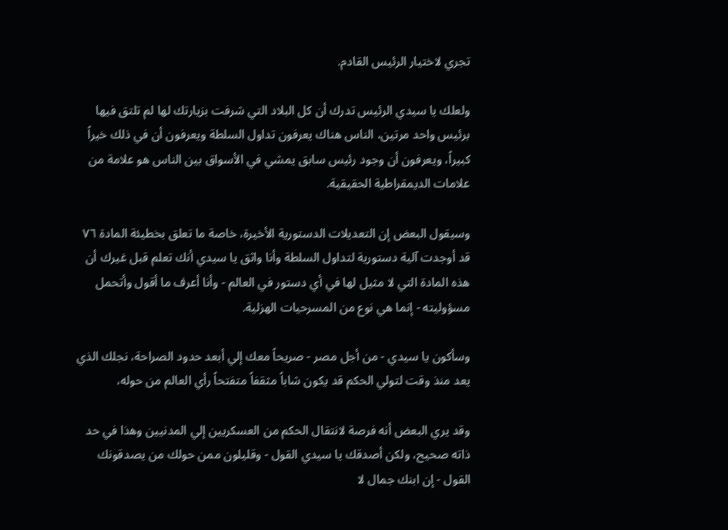تجري لاختيار الرئيس القادم.

ولعلك يا سيدي الرئيس تدرك أن كل البلاد التي شرفت بزيارتك لها لم تلتق فيها برئيس واحد مرتين، الناس هناك يعرفون تداول السلطة ويعرفون أن في ذلك خيراً كبيراً، ويعرفون أن وجود رئيس سابق يمشي في الأسواق بين الناس هو علامة من علامات الديمقراطية الحقيقية.

وسيقول البعض إن التعديلات الدستورية الأخيرة، خاصة ما تعلق بخطيئة المادة ٧٦ قد أوجدت آلية دستورية لتداول السلطة وأنا واثق يا سيدي أنك تعلم قبل غيرك أن هذه المادة التي لا مثيل لها في أي دستور في العالم - وأنا أعرف ما أقول وأتحمل مسؤوليته - إنما هي نوع من المسرحيات الهزلية.

وسأكون يا سيدي - من أجل مصر - صريحاً معك إلي أبعد حدود الصراحة، نجلك الذي يعد منذ وقت لتولي الحكم قد يكون شاباً مثقفاً متفتحاً رأي العالم من حوله،

وقد يري البعض أنه فرصة لانتقال الحكم من العسكريين إلي المدنيين وهذا في حد ذاته صحيح، ولكن أصدقك يا سيدي القول - وقليلون ممن حولك من يصدقونك القول - إن ابنك جمال لا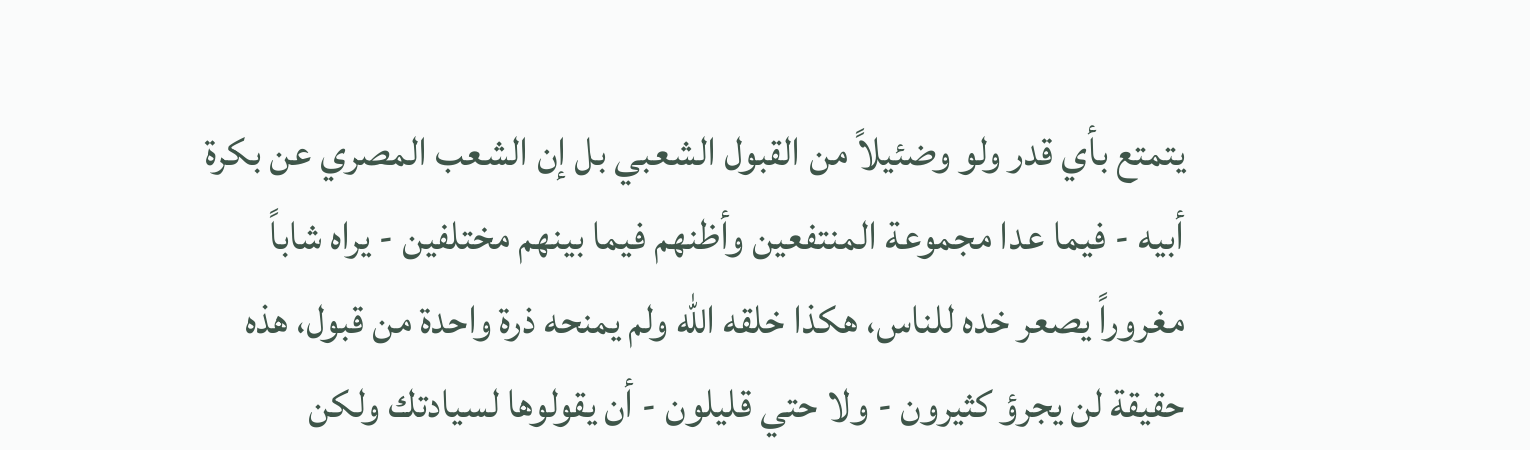يتمتع بأي قدر ولو وضئيلاً من القبول الشعبي بل إن الشعب المصري عن بكرة أبيه - فيما عدا مجموعة المنتفعين وأظنهم فيما بينهم مختلفين - يراه شاباً مغروراً يصعر خده للناس، هكذا خلقه الله ولم يمنحه ذرة واحدة من قبول، هذه حقيقة لن يجرؤ كثيرون - ولا حتي قليلون - أن يقولوها لسيادتك ولكن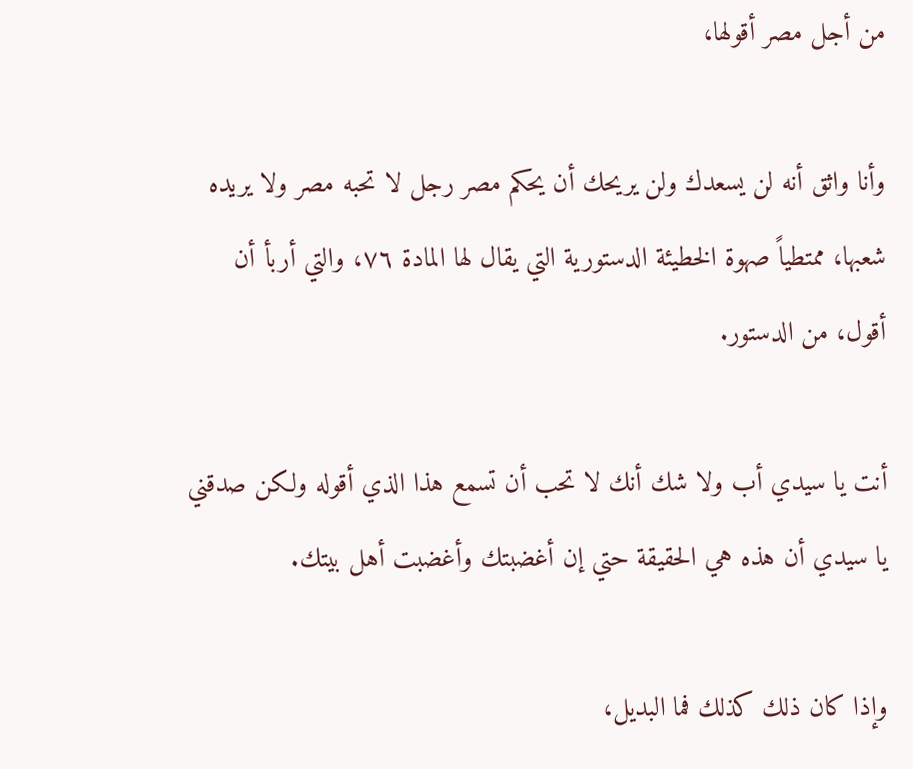من أجل مصر أقولها،

وأنا واثق أنه لن يسعدك ولن يريحك أن يحكم مصر رجل لا تحبه مصر ولا يريده شعبها، ممتطياً صهوة الخطيئة الدستورية التي يقال لها المادة ٧٦، والتي أربأ أن أقول، من الدستور.

أنت يا سيدي أب ولا شك أنك لا تحب أن تسمع هذا الذي أقوله ولكن صدقني يا سيدي أن هذه هي الحقيقة حتي إن أغضبتك وأغضبت أهل بيتك.

وإذا كان ذلك كذلك فما البديل،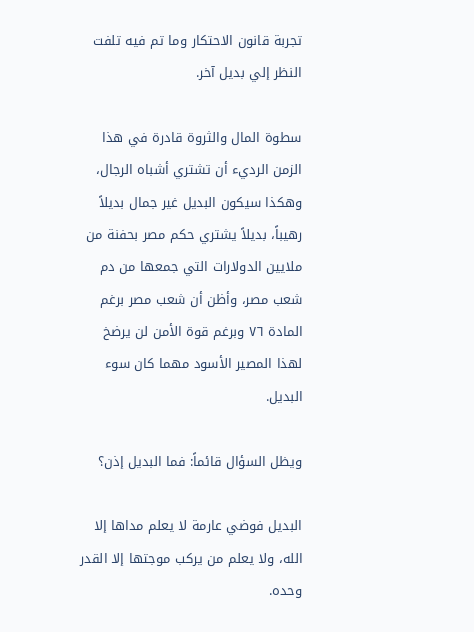تجربة قانون الاحتكار وما تم فيه تلفت النظر إلي بديل آخر.

سطوة المال والثروة قادرة في هذا الزمن الرديء أن تشتري أشباه الرجال، وهكذا سيكون البديل غير جمال بديلاً رهيباً، بديلاً يشتري حكم مصر بحفنة من ملايين الدولارات التي جمعها من دم شعب مصر، وأظن أن شعب مصر برغم المادة ٧٦ وبرغم قوة الأمن لن يرضخ لهذا المصير الأسود مهما كان سوء البديل.

ويظل السؤال قائماً: فما البديل إذن؟

البديل فوضي عارمة لا يعلم مداها إلا الله، ولا يعلم من يركب موجتها إلا القدر وحده.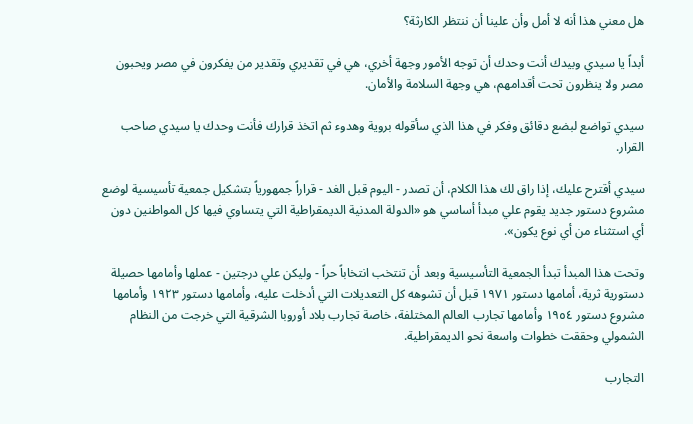هل معني هذا أنه لا أمل وأن علينا أن ننتظر الكارثة؟

أبداً يا سيدي وبيدك أنت وحدك أن توجه الأمور وجهة أخري، هي في تقديري وتقدير من يفكرون في مصر ويحبون مصر ولا ينظرون تحت أقدامهم، هي وجهة السلامة والأمان.

سيدي تواضع لبضع دقائق وفكر في هذا الذي سأقوله بروية وهدوء ثم اتخذ قرارك فأنت وحدك يا سيدي صاحب القرار.

سيدي أقترح عليك، إذا راق لك هذا الكلام، أن تصدر - اليوم قبل الغد - قراراً جمهورياً بتشكيل جمعية تأسيسية لوضع مشروع دستور جديد يقوم علي مبدأ أساسي هو «الدولة المدنية الديمقراطية التي يتساوي فيها كل المواطنين دون أي استثناء من أي نوع يكون».

وتحت هذا المبدأ تبدأ الجمعية التأسيسية وبعد أن تنتخب انتخاباً حراً - وليكن علي درجتين - عملها وأمامها حصيلة دستورية ثرية، أمامها دستور ١٩٧١ قبل أن تشوهه كل التعديلات التي أدخلت عليه، وأمامها دستور ١٩٢٣ وأمامها مشروع دستور ١٩٥٤ وأمامها تجارب العالم المختلفة، خاصة تجارب بلاد أوروبا الشرقية التي خرجت من النظام الشمولي وحققت خطوات واسعة نحو الديمقراطية.

التجارب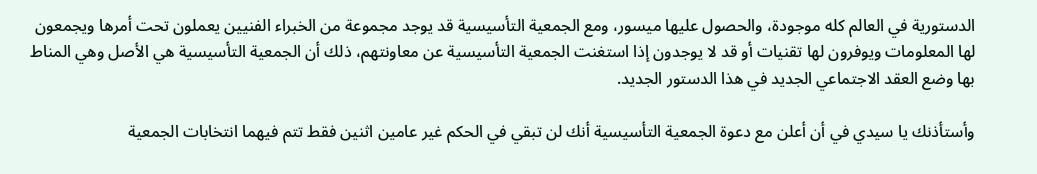الدستورية في العالم كله موجودة، والحصول عليها ميسور، ومع الجمعية التأسيسية قد يوجد مجموعة من الخبراء الفنيين يعملون تحت أمرها ويجمعون لها المعلومات ويوفرون لها تقنيات أو قد لا يوجدون إذا استغنت الجمعية التأسيسية عن معاونتهم، ذلك أن الجمعية التأسيسية هي الأصل وهي المناط بها وضع العقد الاجتماعي الجديد في هذا الدستور الجديد.

وأستأذنك يا سيدي في أن أعلن مع دعوة الجمعية التأسيسية أنك لن تبقي في الحكم غير عامين اثنين فقط تتم فيهما انتخابات الجمعية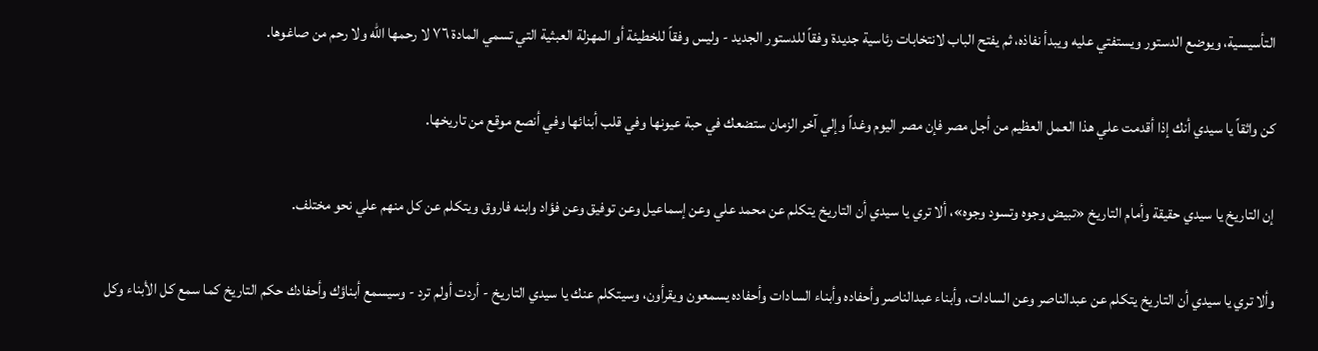التأسيسية، ويوضع الدستور ويستفتي عليه ويبدأ نفاذه، ثم يفتح الباب لانتخابات رئاسية جديدة وفقاً للدستور الجديد - وليس وفقاً للخطيئة أو المهزلة العبثية التي تسمي المادة ٧٦ لا رحمها الله ولا رحم من صاغوها.

كن واثقاً يا سيدي أنك إذا أقدمت علي هذا العمل العظيم من أجل مصر فإن مصر اليوم وغداً وإلي آخر الزمان ستضعك في حبة عيونها وفي قلب أبنائها وفي أنصع موقع من تاريخها.

إن التاريخ يا سيدي حقيقة وأمام التاريخ «تبيض وجوه وتسود وجوه»، ألا تري يا سيدي أن التاريخ يتكلم عن محمد علي وعن إسماعيل وعن توفيق وعن فؤاد وابنه فاروق ويتكلم عن كل منهم علي نحو مختلف.

وألا تري يا سيدي أن التاريخ يتكلم عن عبدالناصر وعن السادات، وأبناء عبدالناصر وأحفاده وأبناء السادات وأحفاده يسمعون ويقرأون، وسيتكلم عنك يا سيدي التاريخ - أردت أولم ترد - وسيسمع أبناؤك وأحفادك حكم التاريخ كما سمع كل الأبناء وكل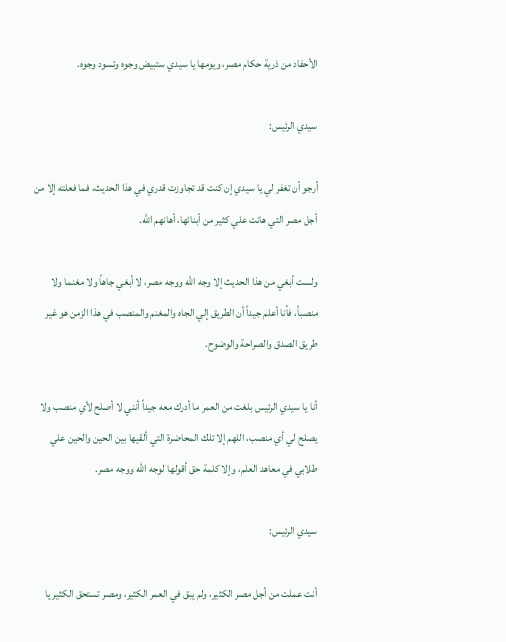الأحفاد من ذرية حكام مصر، ويومها يا سيدي ستبيض وجوه وتسود وجوه.

سيدي الرئيس:

أرجو أن تغفر لي يا سيدي إن كنت قد تجاوزت قدري في هذا الحديث، فما فعلته إلا من أجل مصر التي هانت علي كثير من أبنائها، أهانهم الله.

ولست أبغي من هذا الحديث إلا وجه الله ووجه مصر، لا أبغي جاهاً ولا مغنما ولا منصباً، فأنا أعلم جيداً أن الطريق إلي الجاه والمغنم والمنصب في هذا الزمن هو غير طريق الصدق والصراحة والوضوح.

أنا يا سيدي الرئيس بلغت من العمر ما أدرك معه جيداً أنني لا أصلح لأي منصب ولا يصلح لي أي منصب، اللهم إلا تلك المحاضرة التي ألقيها بين الحين والحين علي طلابي في معاهد العلم، وإلا كلمة حق أقولها لوجه الله ووجه مصر.

سيدي الرئيس:

أنت عملت من أجل مصر الكثير، ولم يبق في العمر الكثير، ومصر تستحق الكثير يا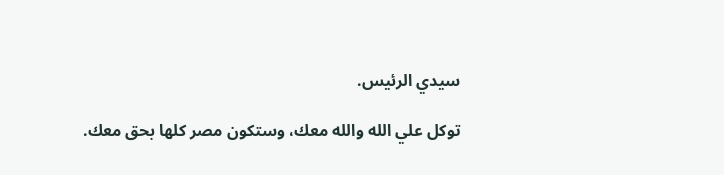سيدي الرئيس.

توكل علي الله والله معك، وستكون مصر كلها بحق معك.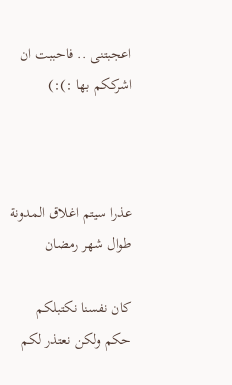اعجبتنى .. فاحببت ان اشرككم بها :):)



عذرا سيتم اغلاق المدونة طوال شهر رمضان

كان نفسنا نكتبلكم حكم ولكن نعتذر لكم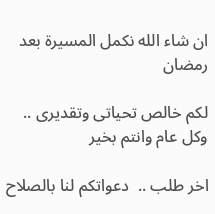ان شاء الله نكمل المسيرة بعد رمضان

لكم خالص تحياتى وتقديرى .. وكل عام وانتم بخير

اخر طلب ..  دعواتكم لنا بالصلاح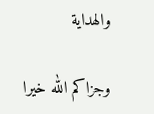والهداية

وجزاكم الله خيرا